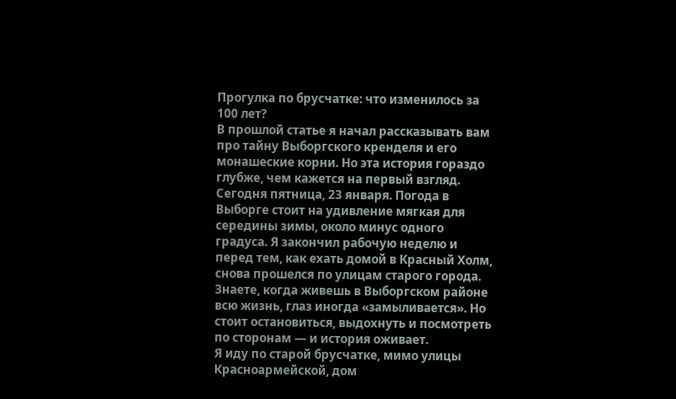Прогулка по брусчатке: что изменилось за 100 лет?
В прошлой статье я начал рассказывать вам про тайну Выборгского кренделя и его монашеские корни. Но эта история гораздо глубже, чем кажется на первый взгляд.
Сегодня пятница, 23 января. Погода в Выборге стоит на удивление мягкая для середины зимы, около минус одного градуса. Я закончил рабочую неделю и перед тем, как ехать домой в Красный Холм, снова прошелся по улицам старого города.
Знаете, когда живешь в Выборгском районе всю жизнь, глаз иногда «замыливается». Но стоит остановиться, выдохнуть и посмотреть по сторонам — и история оживает.
Я иду по старой брусчатке, мимо улицы Красноармейской, дом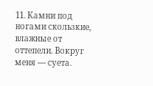11. Камни под ногами скользкие, влажные от оттепели. Вокруг меня — суета.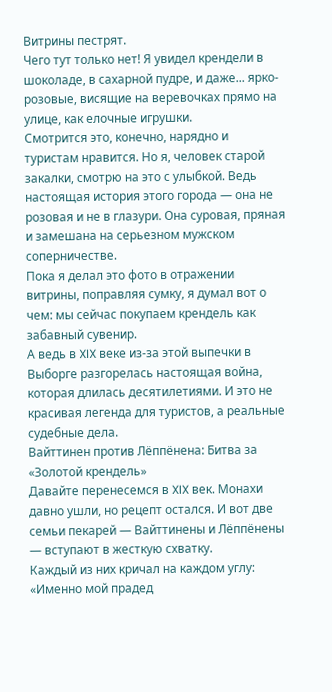Витрины пестрят.
Чего тут только нет! Я увидел крендели в шоколаде, в сахарной пудре, и даже... ярко-розовые, висящие на веревочках прямо на улице, как елочные игрушки.
Смотрится это, конечно, нарядно и туристам нравится. Но я, человек старой закалки, смотрю на это с улыбкой. Ведь настоящая история этого города — она не розовая и не в глазури. Она суровая, пряная и замешана на серьезном мужском соперничестве.
Пока я делал это фото в отражении витрины, поправляя сумку, я думал вот о чем: мы сейчас покупаем крендель как забавный сувенир.
А ведь в XIX веке из-за этой выпечки в Выборге разгорелась настоящая война, которая длилась десятилетиями. И это не красивая легенда для туристов, а реальные судебные дела.
Вайттинен против Лёппёнена: Битва за «Золотой крендель»
Давайте перенесемся в XIX век. Монахи давно ушли, но рецепт остался. И вот две семьи пекарей — Вайттинены и Лёппёнены — вступают в жесткую схватку.
Каждый из них кричал на каждом углу: «Именно мой прадед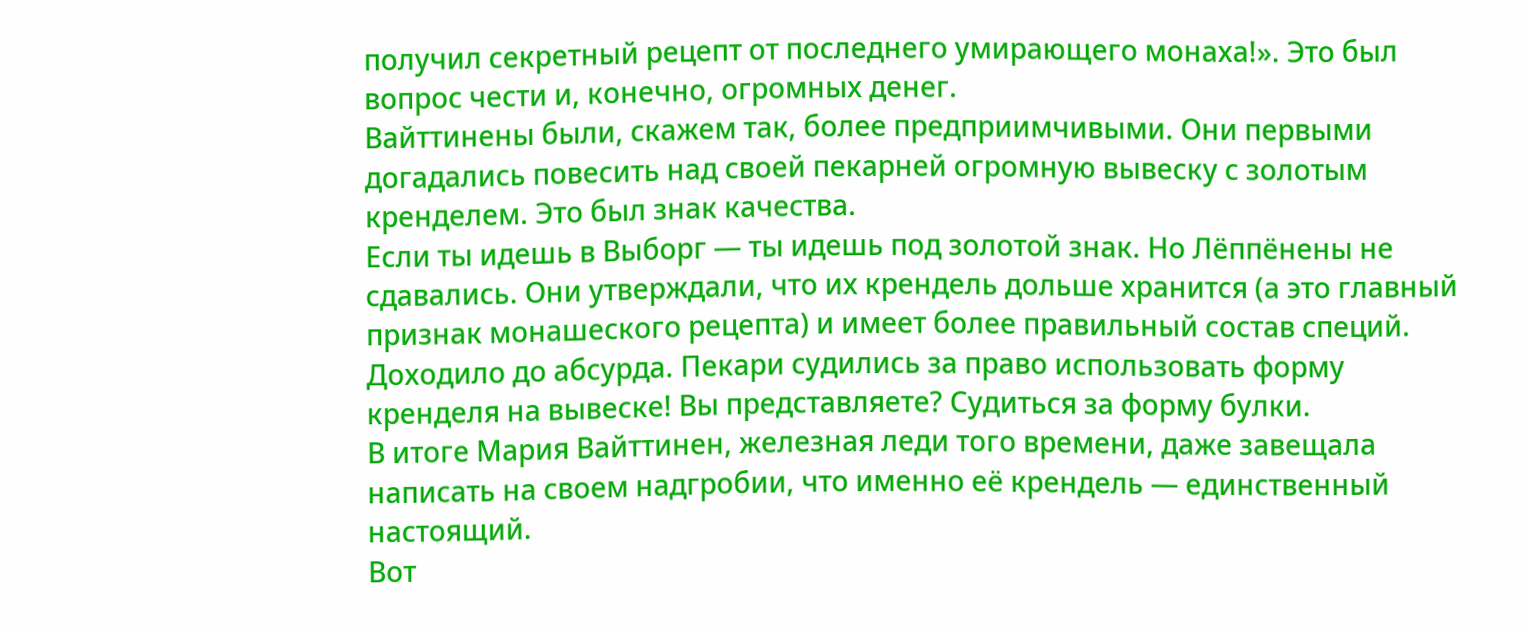получил секретный рецепт от последнего умирающего монаха!». Это был вопрос чести и, конечно, огромных денег.
Вайттинены были, скажем так, более предприимчивыми. Они первыми догадались повесить над своей пекарней огромную вывеску с золотым кренделем. Это был знак качества.
Если ты идешь в Выборг — ты идешь под золотой знак. Но Лёппёнены не сдавались. Они утверждали, что их крендель дольше хранится (а это главный признак монашеского рецепта) и имеет более правильный состав специй.
Доходило до абсурда. Пекари судились за право использовать форму кренделя на вывеске! Вы представляете? Судиться за форму булки.
В итоге Мария Вайттинен, железная леди того времени, даже завещала написать на своем надгробии, что именно её крендель — единственный настоящий.
Вот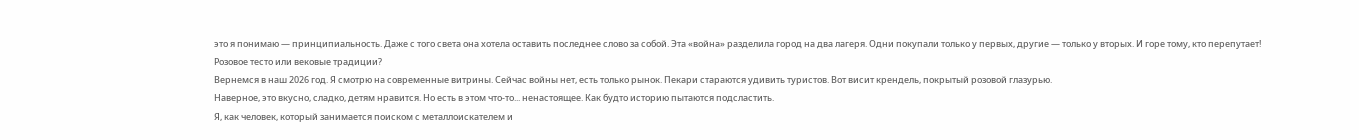это я понимаю — принципиальность. Даже с того света она хотела оставить последнее слово за собой. Эта «война» разделила город на два лагеря. Одни покупали только у первых, другие — только у вторых. И горе тому, кто перепутает!
Розовое тесто или вековые традиции?
Вернемся в наш 2026 год. Я смотрю на современные витрины. Сейчас войны нет, есть только рынок. Пекари стараются удивить туристов. Вот висит крендель, покрытый розовой глазурью.
Наверное, это вкусно, сладко, детям нравится. Но есть в этом что-то... ненастоящее. Как будто историю пытаются подсластить.
Я, как человек, который занимается поиском с металлоискателем и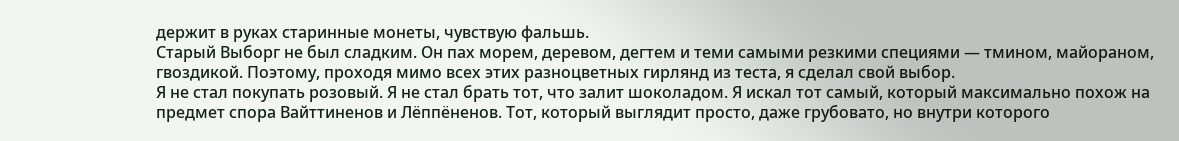держит в руках старинные монеты, чувствую фальшь.
Старый Выборг не был сладким. Он пах морем, деревом, дегтем и теми самыми резкими специями — тмином, майораном, гвоздикой. Поэтому, проходя мимо всех этих разноцветных гирлянд из теста, я сделал свой выбор.
Я не стал покупать розовый. Я не стал брать тот, что залит шоколадом. Я искал тот самый, который максимально похож на предмет спора Вайттиненов и Лёппёненов. Тот, который выглядит просто, даже грубовато, но внутри которого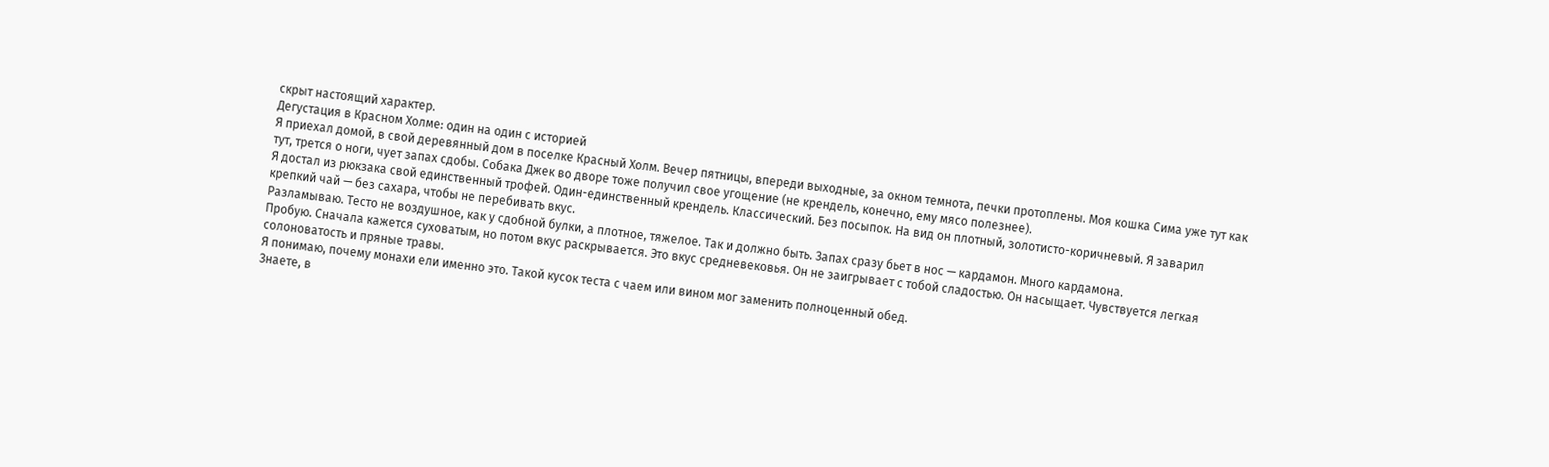скрыт настоящий характер.
Дегустация в Красном Холме: один на один с историей
Я приехал домой, в свой деревянный дом в поселке Красный Холм. Вечер пятницы, впереди выходные, за окном темнота, печки протоплены. Моя кошка Сима уже тут как тут, трется о ноги, чует запах сдобы. Собака Джек во дворе тоже получил свое угощение (не крендель, конечно, ему мясо полезнее).
Я достал из рюкзака свой единственный трофей. Один-единственный крендель. Классический. Без посыпок. На вид он плотный, золотисто-коричневый. Я заварил крепкий чай — без сахара, чтобы не перебивать вкус.
Разламываю. Тесто не воздушное, как у сдобной булки, а плотное, тяжелое. Так и должно быть. Запах сразу бьет в нос — кардамон. Много кардамона.
Пробую. Сначала кажется суховатым, но потом вкус раскрывается. Это вкус средневековья. Он не заигрывает с тобой сладостью. Он насыщает. Чувствуется легкая солоноватость и пряные травы.
Я понимаю, почему монахи ели именно это. Такой кусок теста с чаем или вином мог заменить полноценный обед.
Знаете, в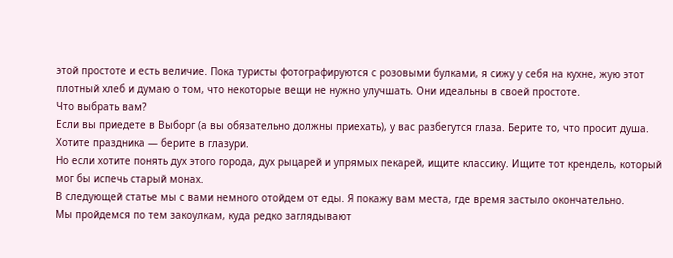этой простоте и есть величие. Пока туристы фотографируются с розовыми булками, я сижу у себя на кухне, жую этот плотный хлеб и думаю о том, что некоторые вещи не нужно улучшать. Они идеальны в своей простоте.
Что выбрать вам?
Если вы приедете в Выборг (а вы обязательно должны приехать), у вас разбегутся глаза. Берите то, что просит душа. Хотите праздника — берите в глазури.
Но если хотите понять дух этого города, дух рыцарей и упрямых пекарей, ищите классику. Ищите тот крендель, который мог бы испечь старый монах.
В следующей статье мы с вами немного отойдем от еды. Я покажу вам места, где время застыло окончательно.
Мы пройдемся по тем закоулкам, куда редко заглядывают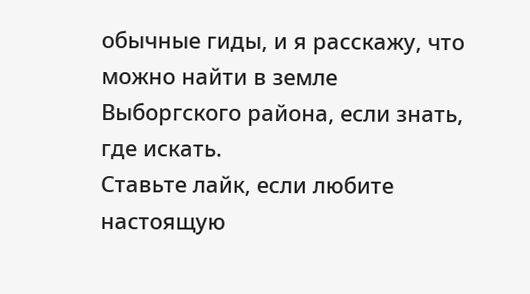обычные гиды, и я расскажу, что можно найти в земле Выборгского района, если знать, где искать.
Ставьте лайк, если любите настоящую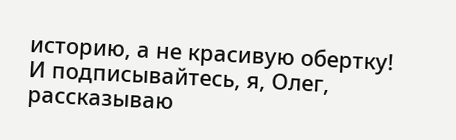историю, а не красивую обертку! И подписывайтесь, я, Олег, рассказываю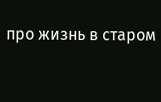про жизнь в старом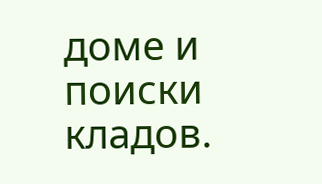доме и поиски кладов.